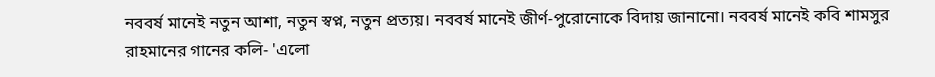নববর্ষ মানেই নতুন আশা, নতুন স্বপ্ন, নতুন প্রত্যয়। নববর্ষ মানেই জীর্ণ-পুরোনোকে বিদায় জানানো। নববর্ষ মানেই কবি শামসুর রাহমানের গানের কলি- 'এলো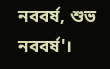নববর্ষ, শুভ নববর্ষ'।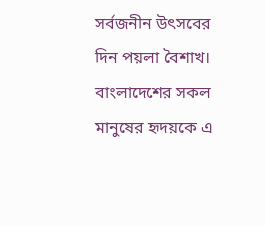সর্বজনীন উৎসবের দিন পয়লা বৈশাখ। বাংলাদেশের সকল মানুষের হৃদয়কে এ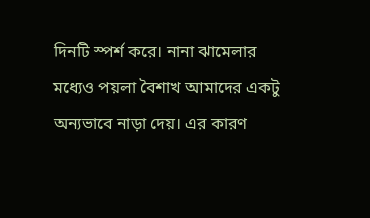দিনটি স্পর্শ করে। নানা ঝামেলার মধ্যেও পয়লা বৈশাখ আমাদের একটু অন্যভাবে নাড়া দেয়। এর কারণ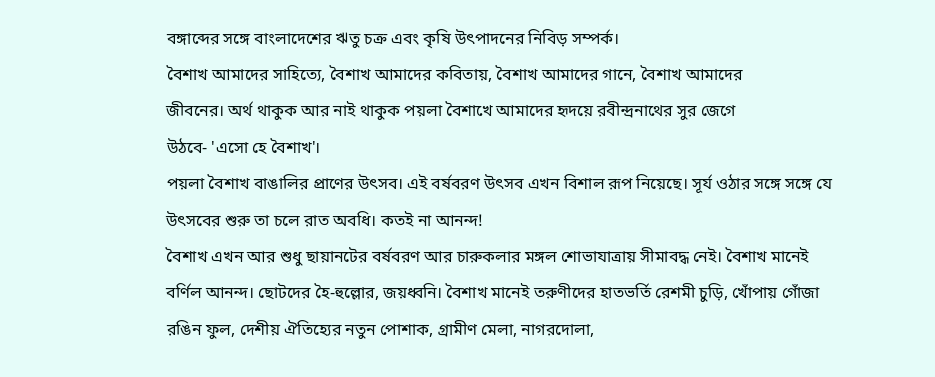বঙ্গাব্দের সঙ্গে বাংলাদেশের ঋতু চক্র এবং কৃষি উৎপাদনের নিবিড় সম্পর্ক।
বৈশাখ আমাদের সাহিত্যে, বৈশাখ আমাদের কবিতায়, বৈশাখ আমাদের গানে, বৈশাখ আমাদের
জীবনের। অর্থ থাকুক আর নাই থাকুক পয়লা বৈশাখে আমাদের হৃদয়ে রবীন্দ্রনাথের সুর জেগে
উঠবে- 'এসো হে বৈশাখ'।
পয়লা বৈশাখ বাঙালির প্রাণের উৎসব। এই বর্ষবরণ উৎসব এখন বিশাল রূপ নিয়েছে। সূর্য ওঠার সঙ্গে সঙ্গে যে উৎসবের শুরু তা চলে রাত অবধি। কতই না আনন্দ!
বৈশাখ এখন আর শুধু ছায়ানটের বর্ষবরণ আর চারুকলার মঙ্গল শোভাযাত্রায় সীমাবদ্ধ নেই। বৈশাখ মানেই বর্ণিল আনন্দ। ছোটদের হৈ-হুল্লোর, জয়ধ্বনি। বৈশাখ মানেই তরুণীদের হাতভর্তি রেশমী চুড়ি, খোঁপায় গোঁজা রঙিন ফুল, দেশীয় ঐতিহ্যের নতুন পোশাক, গ্রামীণ মেলা, নাগরদোলা,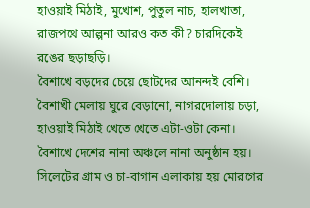হাওয়াই মিঠাই, মুখোশ, পুতুল নাচ, হালখাতা, রাজপথে আল্পনা আরও কত কী? চারদিকেই রঙের ছড়াছড়ি।
বৈশাখে বড়দের চেয়ে ছোটদের আনন্দই বেশি। বৈশাখী মেলায় ঘুরে বেড়ানো, নাগরদোলায় চড়া, হাওয়াই মিঠাই খেতে খেতে এটা-ওটা কেনা। বৈশাখে দেশের নানা অঞ্চলে নানা অনুষ্ঠান হয়। সিলেটের গ্রাম ও চা-বাগান এলাকায় হয় মোরগের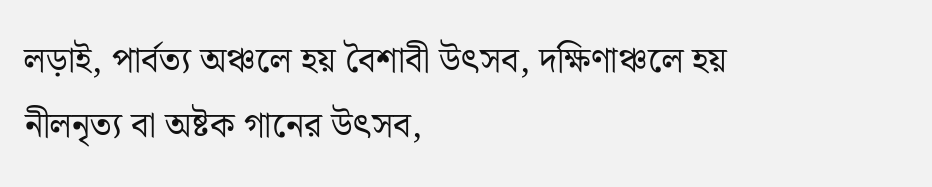লড়াই, পার্বত্য অঞ্চলে হয় বৈশাবী উৎসব, দক্ষিণাঞ্চলে হয় নীলনৃত্য বা অষ্টক গানের উৎসব,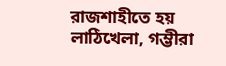রাজশাহীতে হয় লাঠিখেলা, গম্ভীরা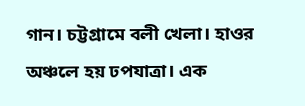গান। চট্টগ্রামে বলী খেলা। হাওর অঞ্চলে হয় ঢপযাত্রা। এক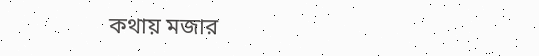কথায় মজার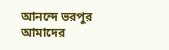আনন্দে ভরপুর আমাদের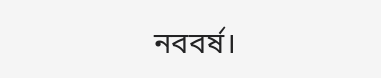নববর্ষ।